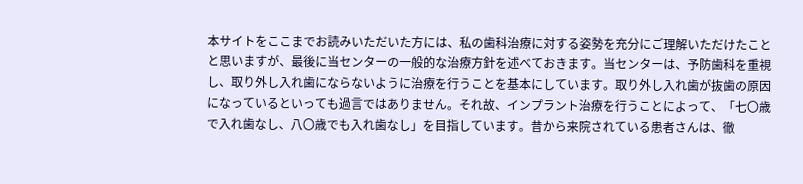本サイトをここまでお読みいただいた方には、私の歯科治療に対する姿勢を充分にご理解いただけたことと思いますが、最後に当センターの一般的な治療方針を述べておきます。当センターは、予防歯科を重視し、取り外し入れ歯にならないように治療を行うことを基本にしています。取り外し入れ歯が抜歯の原因になっているといっても過言ではありません。それ故、インプラント治療を行うことによって、「七〇歳で入れ歯なし、八〇歳でも入れ歯なし」を目指しています。昔から来院されている患者さんは、徹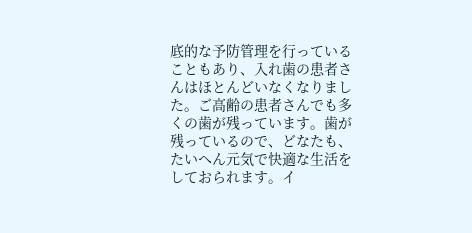底的な予防管理を行っていることもあり、入れ歯の患者さんはほとんどいなくなりました。ご高齢の患者さんでも多くの歯が残っています。歯が残っているので、どなたも、たいへん元気で快適な生活をしておられます。イ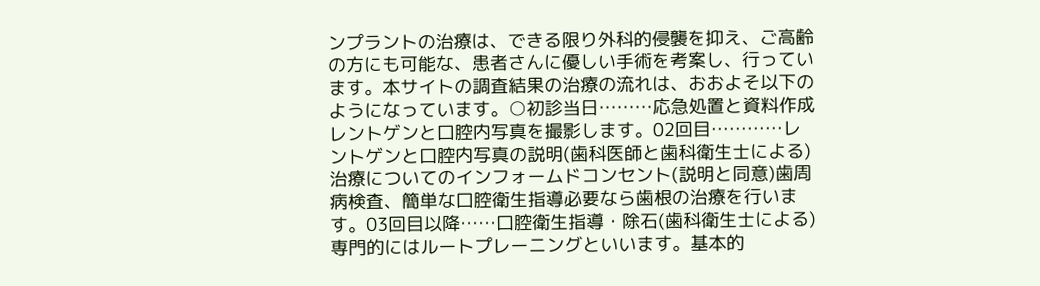ンプラントの治療は、できる限り外科的侵襲を抑え、ご高齢の方にも可能な、患者さんに優しい手術を考案し、行っています。本サイトの調査結果の治療の流れは、おおよそ以下のようになっています。○初診当日………応急処置と資料作成レントゲンと口腔内写真を撮影します。02回目…………レントゲンと口腔内写真の説明(歯科医師と歯科衛生士による)治療についてのインフォームドコンセント(説明と同意)歯周病検査、簡単な口腔衛生指導必要なら歯根の治療を行います。03回目以降……口腔衛生指導・除石(歯科衛生士による)専門的にはルートプレーニングといいます。基本的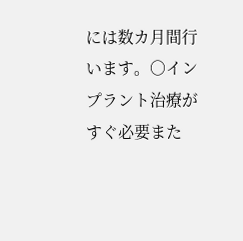には数カ月間行います。○インプラント治療がすぐ必要また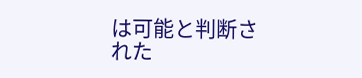は可能と判断された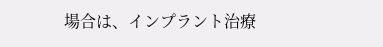場合は、インプラント治療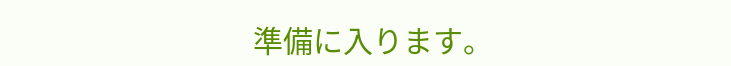準備に入ります。